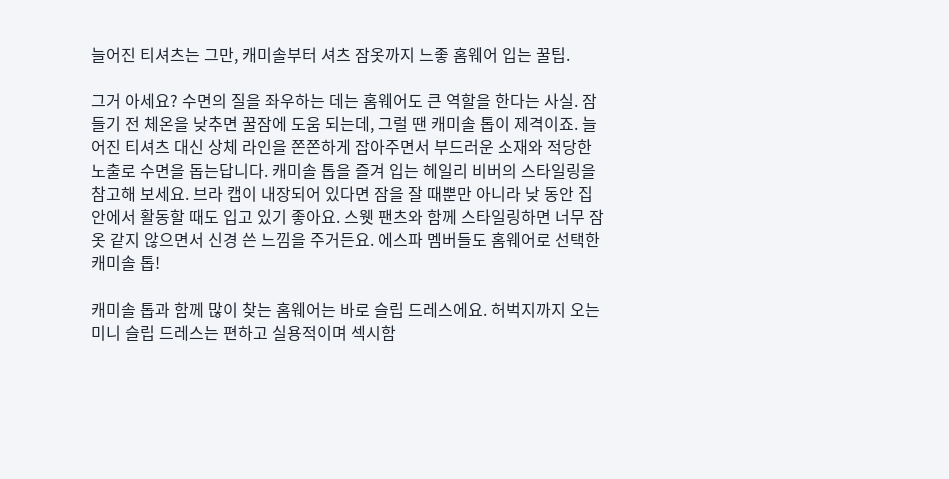늘어진 티셔츠는 그만, 캐미솔부터 셔츠 잠옷까지 느좋 홈웨어 입는 꿀팁.

그거 아세요? 수면의 질을 좌우하는 데는 홈웨어도 큰 역할을 한다는 사실. 잠들기 전 체온을 낮추면 꿀잠에 도움 되는데, 그럴 땐 캐미솔 톱이 제격이죠. 늘어진 티셔츠 대신 상체 라인을 쫀쫀하게 잡아주면서 부드러운 소재와 적당한 노출로 수면을 돕는답니다. 캐미솔 톱을 즐겨 입는 헤일리 비버의 스타일링을 참고해 보세요. 브라 캡이 내장되어 있다면 잠을 잘 때뿐만 아니라 낮 동안 집 안에서 활동할 때도 입고 있기 좋아요. 스웻 팬츠와 함께 스타일링하면 너무 잠옷 같지 않으면서 신경 쓴 느낌을 주거든요. 에스파 멤버들도 홈웨어로 선택한 캐미솔 톱!

캐미솔 톱과 함께 많이 찾는 홈웨어는 바로 슬립 드레스에요. 허벅지까지 오는 미니 슬립 드레스는 편하고 실용적이며 섹시함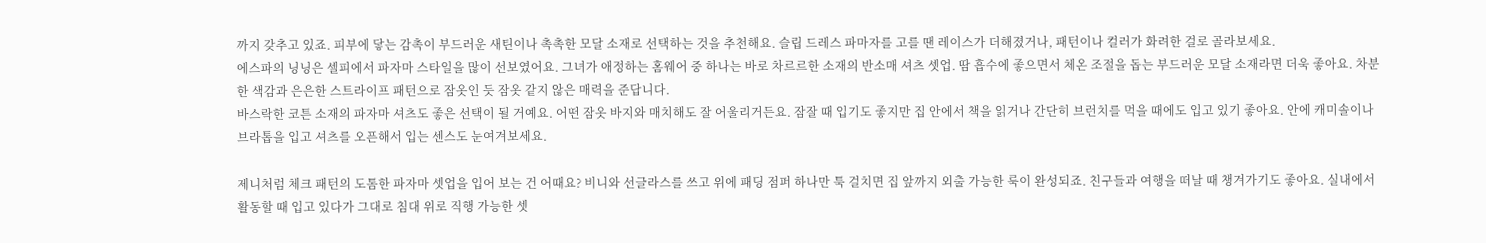까지 갖추고 있죠. 피부에 닿는 감촉이 부드러운 새틴이나 촉촉한 모달 소재로 선택하는 것을 추천해요. 슬립 드레스 파마자를 고를 땐 레이스가 더해졌거나, 패턴이나 컬러가 화려한 걸로 골라보세요.
에스파의 닝닝은 셀피에서 파자마 스타일을 많이 선보였어요. 그녀가 애정하는 홈웨어 중 하나는 바로 차르르한 소재의 반소매 셔츠 셋업. 땀 흡수에 좋으면서 체온 조절을 돕는 부드러운 모달 소재라면 더욱 좋아요. 차분한 색감과 은은한 스트라이프 패턴으로 잠옷인 듯 잠옷 같지 않은 매력을 준답니다.
바스락한 코튼 소재의 파자마 셔츠도 좋은 선택이 될 거예요. 어떤 잠옷 바지와 매치해도 잘 어울리거든요. 잠잘 때 입기도 좋지만 집 안에서 책을 읽거나 간단히 브런치를 먹을 때에도 입고 있기 좋아요. 안에 캐미솔이나 브라톱을 입고 셔츠를 오픈해서 입는 센스도 눈여겨보세요.

제니처럼 체크 패턴의 도톰한 파자마 셋업을 입어 보는 건 어때요? 비니와 선글라스를 쓰고 위에 패딩 점퍼 하나만 툭 걸치면 집 앞까지 외출 가능한 룩이 완성되죠. 친구들과 여행을 떠날 때 챙겨가기도 좋아요. 실내에서 활동할 때 입고 있다가 그대로 침대 위로 직행 가능한 셋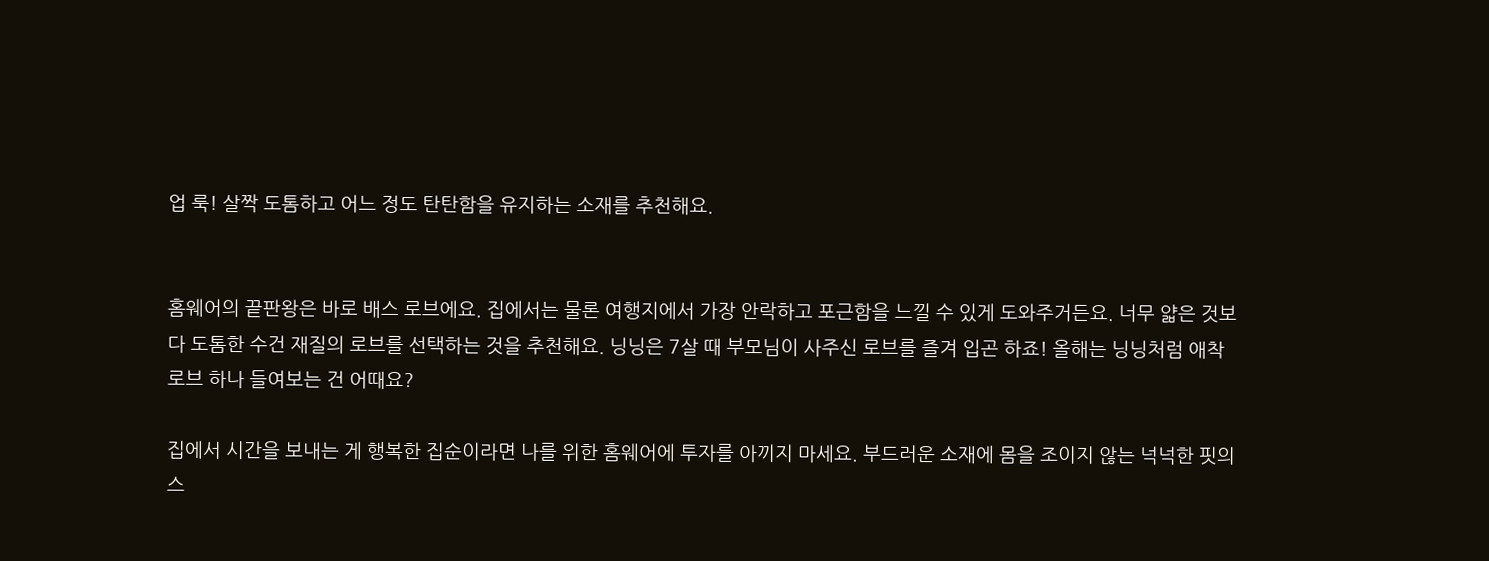업 룩! 살짝 도톰하고 어느 정도 탄탄함을 유지하는 소재를 추천해요.


홈웨어의 끝판왕은 바로 배스 로브에요. 집에서는 물론 여행지에서 가장 안락하고 포근함을 느낄 수 있게 도와주거든요. 너무 얇은 것보다 도톰한 수건 재질의 로브를 선택하는 것을 추천해요. 닝닝은 7살 때 부모님이 사주신 로브를 즐겨 입곤 하죠! 올해는 닝닝처럼 애착 로브 하나 들여보는 건 어때요?

집에서 시간을 보내는 게 행복한 집순이라면 나를 위한 홈웨어에 투자를 아끼지 마세요. 부드러운 소재에 몸을 조이지 않는 넉넉한 핏의 스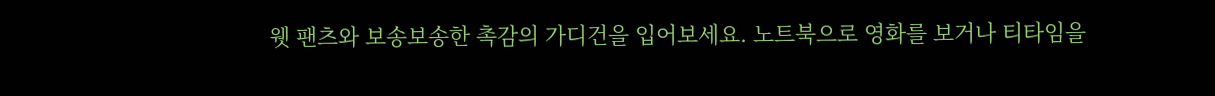웻 팬츠와 보송보송한 촉감의 가디건을 입어보세요. 노트북으로 영화를 보거나 티타임을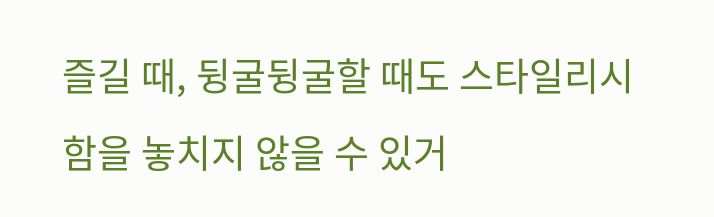즐길 때, 뒹굴뒹굴할 때도 스타일리시함을 놓치지 않을 수 있거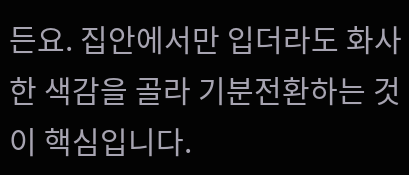든요. 집안에서만 입더라도 화사한 색감을 골라 기분전환하는 것이 핵심입니다.